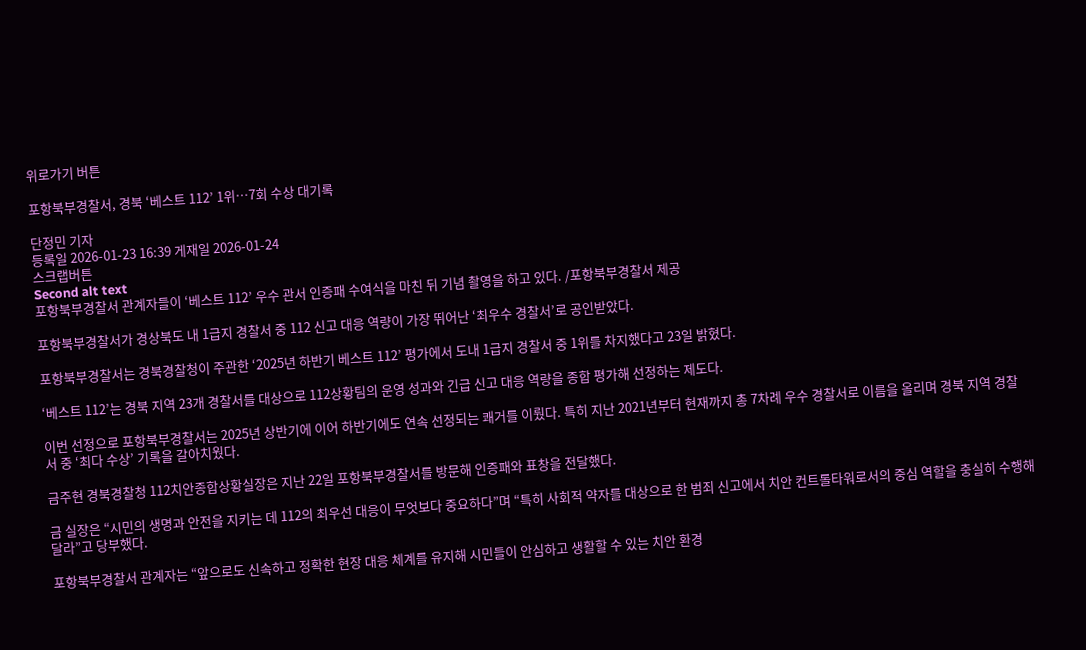위로가기 버튼

포항북부경찰서, 경북 ‘베스트 112’ 1위⋯7회 수상 대기록

단정민 기자
등록일 2026-01-23 16:39 게재일 2026-01-24
스크랩버튼
Second alt text
포항북부경찰서 관계자들이 ‘베스트 112’ 우수 관서 인증패 수여식을 마친 뒤 기념 촬영을 하고 있다. /포항북부경찰서 제공

포항북부경찰서가 경상북도 내 1급지 경찰서 중 112 신고 대응 역량이 가장 뛰어난 ‘최우수 경찰서’로 공인받았다.

포항북부경찰서는 경북경찰청이 주관한 ‘2025년 하반기 베스트 112’ 평가에서 도내 1급지 경찰서 중 1위를 차지했다고 23일 밝혔다.

‘베스트 112’는 경북 지역 23개 경찰서를 대상으로 112상황팀의 운영 성과와 긴급 신고 대응 역량을 종합 평가해 선정하는 제도다.

이번 선정으로 포항북부경찰서는 2025년 상반기에 이어 하반기에도 연속 선정되는 쾌거를 이뤘다. 특히 지난 2021년부터 현재까지 총 7차례 우수 경찰서로 이름을 올리며 경북 지역 경찰서 중 ‘최다 수상’ 기록을 갈아치웠다.

금주현 경북경찰청 112치안종합상황실장은 지난 22일 포항북부경찰서를 방문해 인증패와 표창을 전달했다.

금 실장은 “시민의 생명과 안전을 지키는 데 112의 최우선 대응이 무엇보다 중요하다”며 “특히 사회적 약자를 대상으로 한 범죄 신고에서 치안 컨트롤타워로서의 중심 역할을 충실히 수행해 달라”고 당부했다.

포항북부경찰서 관계자는 “앞으로도 신속하고 정확한 현장 대응 체계를 유지해 시민들이 안심하고 생활할 수 있는 치안 환경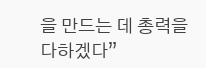을 만드는 데 총력을 다하겠다”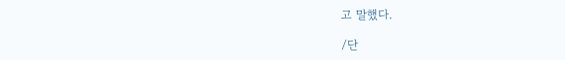고 말했다.

/단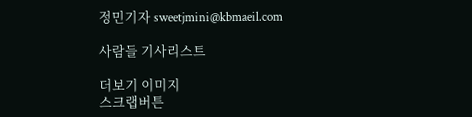정민기자 sweetjmini@kbmaeil.com

사람들 기사리스트

더보기 이미지
스크랩버튼